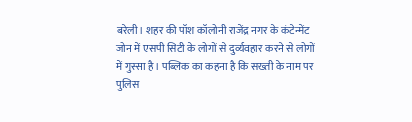बरेली। शहर की पॉश कॉलोनी राजेंद्र नगर के कंटेन्मेंट जोन में एसपी सिटी के लोगों से दुर्व्यवहार करने से लोगों में गुस्सा है। पब्लिक का कहना है कि सख्ती के नाम पर पुलिस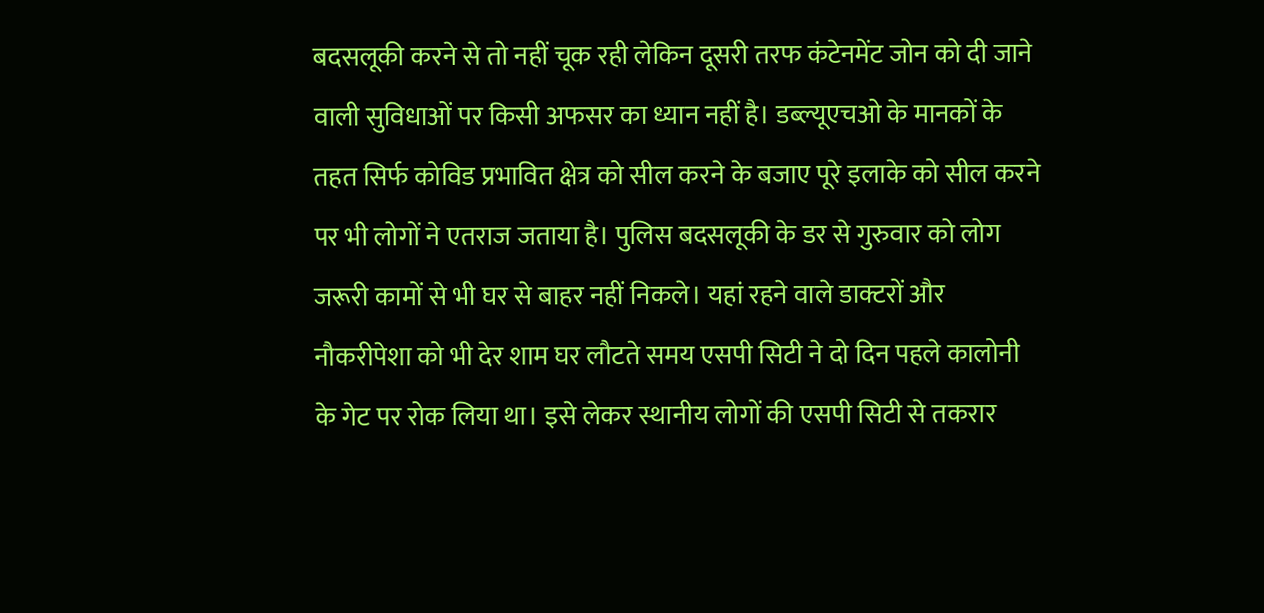बदसलूकी करने से तो नहीं चूक रही लेकिन दूसरी तरफ कंटेनमेंट जोन को दी जाने वाली सुविधाओं पर किसी अफसर का ध्यान नहीं है। डब्ल्यूएचओ के मानकों के तहत सिर्फ कोविड प्रभावित क्षेत्र को सील करने के बजाए पूरे इलाके को सील करने पर भी लोगों ने एतराज जताया है। पुलिस बदसलूकी के डर से गुरुवार को लोग जरूरी कामों से भी घर से बाहर नहीं निकले। यहां रहने वाले डाक्टरों और नौकरीपेशा को भी देर शाम घर लौटते समय एसपी सिटी ने दो दिन पहले कालोनी के गेट पर रोक लिया था। इसे लेकर स्थानीय लोगों की एसपी सिटी से तकरार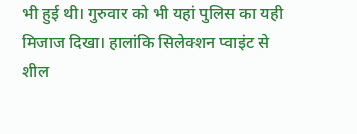भी हुई थी। गुरुवार को भी यहां पुलिस का यही मिजाज दिखा। हालांकि सिलेक्शन प्वाइंट से शील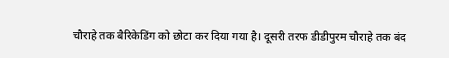चौराहे तक बैरिकेडिंग को छोटा कर दिया गया है। दूसरी तरफ डीडीपुरम चौराहे तक बंद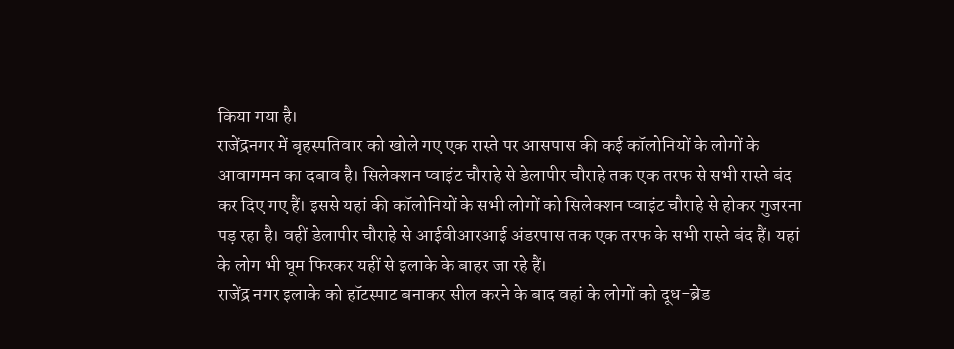किया गया है।
राजेंद्रनगर में बृहस्पतिवार को खोले गए एक रास्ते पर आसपास की कई कॉलोनियों के लोगों के आवागमन का दबाव है। सिलेक्शन प्वाइंट चौराहे से डेलापीर चौराहे तक एक तरफ से सभी रास्ते बंद कर दिए गए हैं। इससे यहां की कॉलोनियों के सभी लोगों को सिलेक्शन प्वाइंट चौराहे से होकर गुजरना पड़ रहा है। वहीं डेलापीर चौराहे से आईवीआरआई अंडरपास तक एक तरफ के सभी रास्ते बंद हैं। यहां के लोग भी घूम फिरकर यहीं से इलाके के बाहर जा रहे हैं।
राजेंद्र नगर इलाके को हॉटस्पाट बनाकर सील करने के बाद वहां के लोगों को दूध-ब्रेड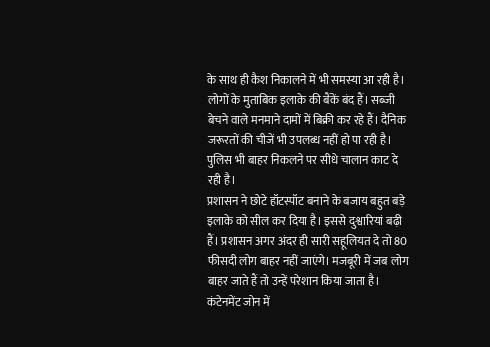के साथ ही कैश निकालने में भी समस्या आ रही है। लोगों के मुताबिक इलाके की बैंकें बंद हैं। सब्जी बेचने वाले मनमाने दामों में बिक्री कर रहे हैं। दैनिक जरूरतों की चीजें भी उपलब्ध नहीं हो पा रही है। पुलिस भी बाहर निकलने पर सीधे चालान काट दे रही है।
प्रशासन ने छोटे हॉटस्पॉट बनाने के बजाय बहुत बड़े इलाके को सील कर दिया है। इससे दुश्वारियां बढ़ी हैं। प्रशासन अगर अंदर ही सारी सहूलियत दे तो 80 फीसदी लोग बाहर नहीं जाएंगे। मजबूरी में जब लोग बाहर जाते हैं तो उन्हें परेशान किया जाता है। कंटेनमेंट जोन में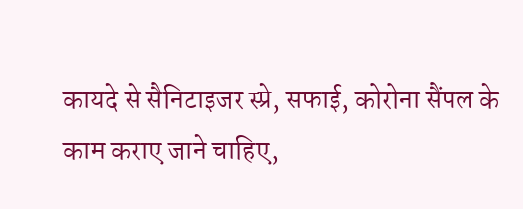कायदे से सैनिटाइजर स्प्रे, सफाई, कोरोना सैंपल के काम कराए जाने चाहिए,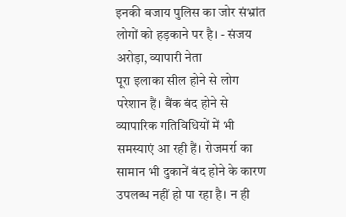इनकी बजाय पुलिस का जोर संभ्रांत लोगों को हड़काने पर है। - संजय अरोड़ा, व्यापारी नेता
पूरा इलाका सील होने से लोग परेशान हैं। बैंक बंद होने से व्यापारिक गतिविधियों में भी समस्याएं आ रही हैं। रोजमर्रा का सामान भी दुकानें बंद होने के कारण उपलब्ध नहीं हो पा रहा है। न ही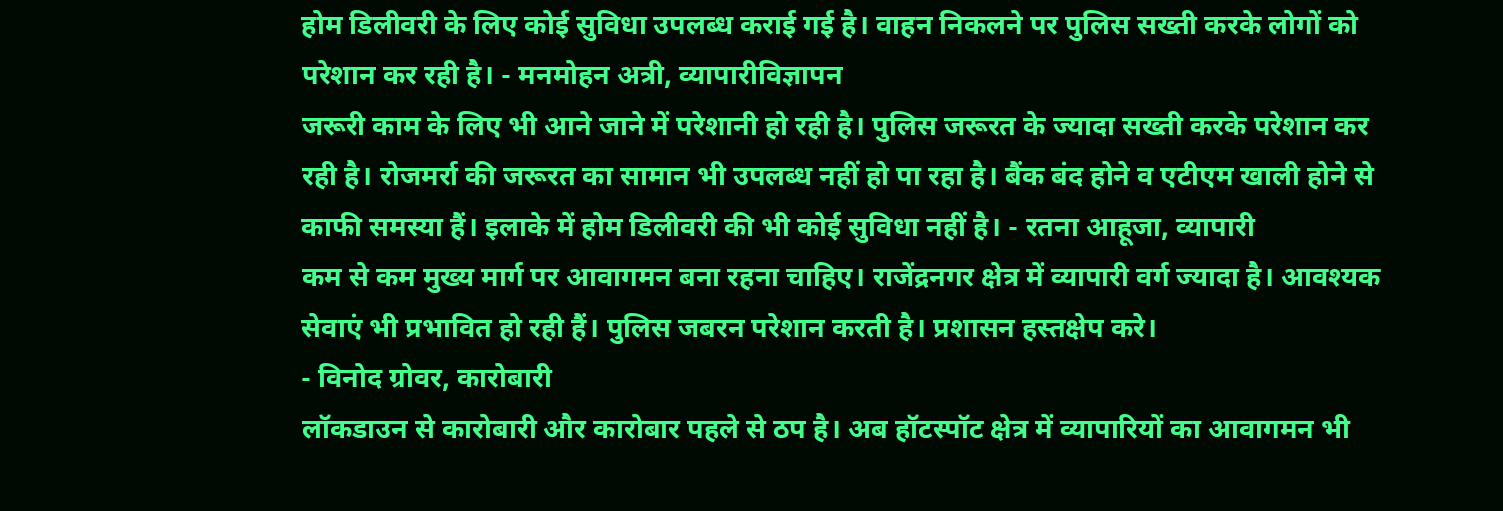होम डिलीवरी के लिए कोई सुविधा उपलब्ध कराई गई है। वाहन निकलने पर पुलिस सख्ती करके लोगों को परेशान कर रही है। - मनमोहन अत्री, व्यापारीविज्ञापन
जरूरी काम के लिए भी आने जाने में परेशानी हो रही है। पुलिस जरूरत के ज्यादा सख्ती करके परेशान कर रही है। रोजमर्रा की जरूरत का सामान भी उपलब्ध नहीं हो पा रहा है। बैंक बंद होने व एटीएम खाली होने से काफी समस्या हैं। इलाके में होम डिलीवरी की भी कोई सुविधा नहीं है। - रतना आहूजा, व्यापारी
कम से कम मुख्य मार्ग पर आवागमन बना रहना चाहिए। राजेंद्रनगर क्षेत्र में व्यापारी वर्ग ज्यादा है। आवश्यक सेवाएं भी प्रभावित हो रही हैं। पुलिस जबरन परेशान करती है। प्रशासन हस्तक्षेप करे।
- विनोद ग्रोवर, कारोबारी
लॉकडाउन से कारोबारी और कारोबार पहले से ठप है। अब हॉटस्पॉट क्षेत्र में व्यापारियों का आवागमन भी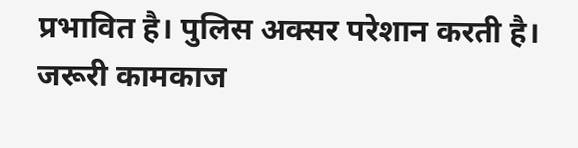प्रभावित है। पुलिस अक्सर परेशान करती है। जरूरी कामकाज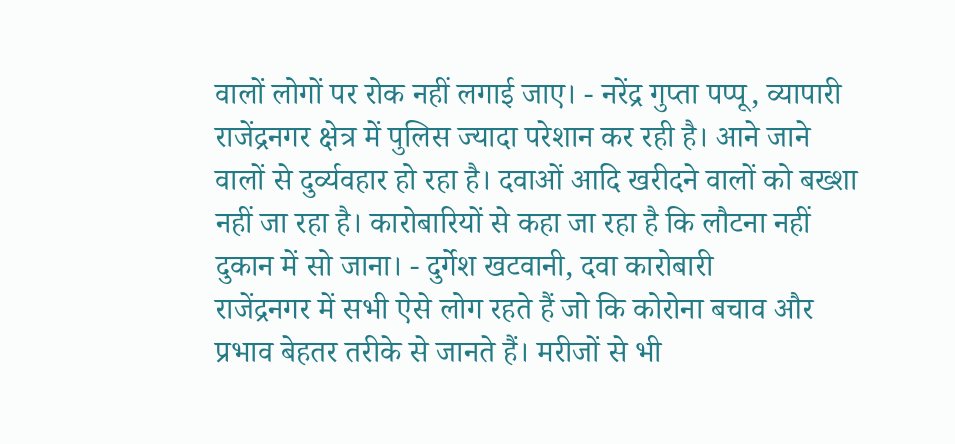वालों लोगों पर रोक नहीं लगाई जाए। - नरेंद्र गुप्ता पप्पू, व्यापारी
राजेंद्रनगर क्षेत्र में पुलिस ज्यादा परेशान कर रही है। आने जाने वालों से दुर्व्यवहार हो रहा है। दवाओं आदि खरीदने वालों को बख्शा नहीं जा रहा है। कारोबारियों से कहा जा रहा है कि लौटना नहीं दुकान में सो जाना। - दुर्गेश खटवानी, दवा कारोबारी
राजेंद्रनगर में सभी ऐसे लोग रहते हैं जो कि कोरोना बचाव और प्रभाव बेहतर तरीके से जानते हैं। मरीजों से भी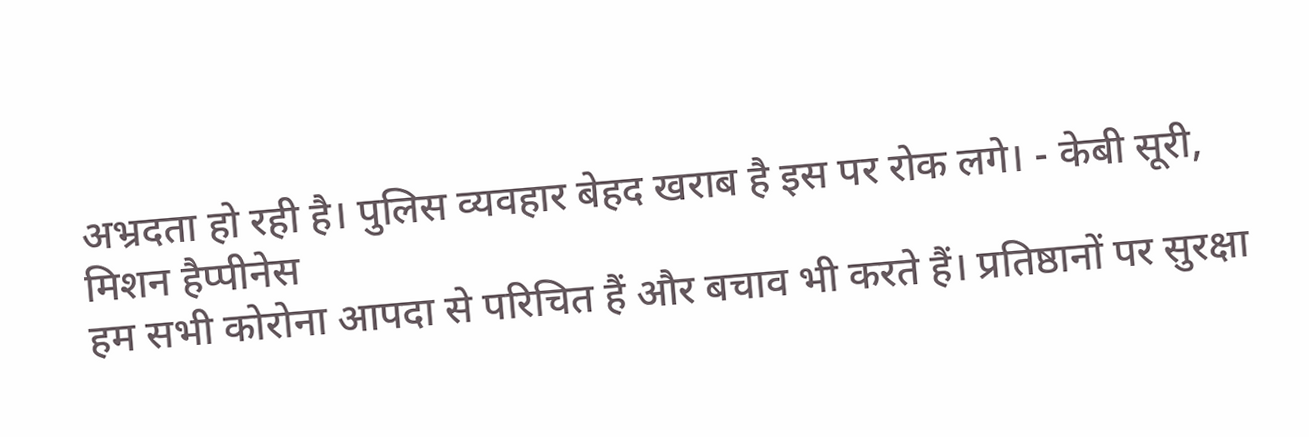अभ्रदता हो रही है। पुलिस व्यवहार बेहद खराब है इस पर रोक लगे। - केबी सूरी, मिशन हैप्पीनेस
हम सभी कोरोना आपदा से परिचित हैं और बचाव भी करते हैं। प्रतिष्ठानों पर सुरक्षा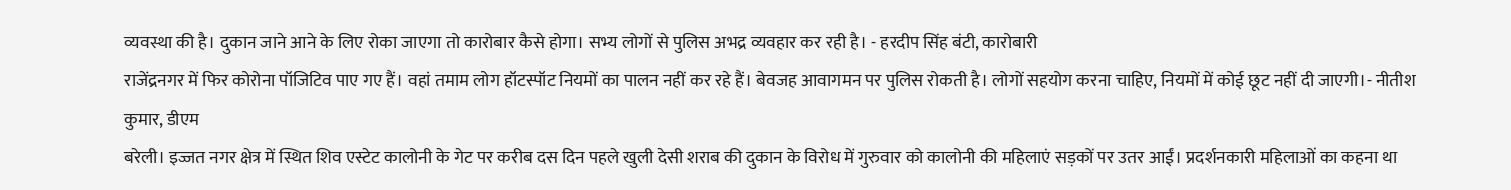व्यवस्था की है। दुकान जाने आने के लिए रोका जाएगा तो कारोबार कैसे होगा। सभ्य लोगों से पुलिस अभद्र व्यवहार कर रही है। - हरदीप सिंह बंटी, कारोबारी
राजेंद्रनगर में फिर कोरोना पॉजिटिव पाए गए हैं। वहां तमाम लोग हॉटस्पॉट नियमों का पालन नहीं कर रहे हैं। बेवजह आवागमन पर पुलिस रोकती है। लोगों सहयोग करना चाहिए, नियमों में कोई छूट नहीं दी जाएगी।- नीतीश कुमार, डीएम
बरेली। इज्जत नगर क्षेत्र में स्थित शिव एस्टेट कालोनी के गेट पर करीब दस दिन पहले खुली देसी शराब की दुकान के विरोध में गुरुवार को कालोनी की महिलाएं सड़कों पर उतर आईं। प्रदर्शनकारी महिलाओं का कहना था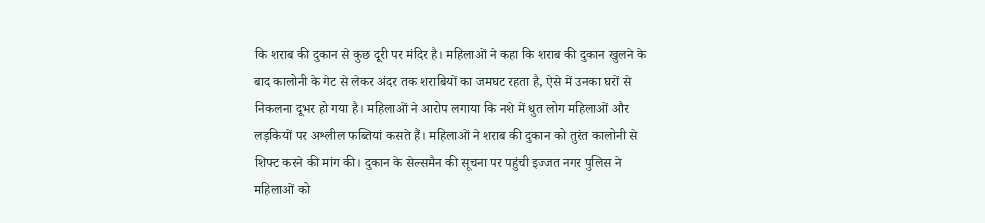कि शराब की दुकान से कुछ दूरी पर मंदिर है। महिलाओं ने कहा कि शराब की दुकान खुलने के बाद कालोनी के गेट से लेकर अंदर तक शराबियों का जमघट रहता है, ऐसे में उनका घरों से निकलना दूभर हो गया है। महिलाओं ने आरोप लगाया कि नशे में धुत लोग महिलाओं और लड़कियों पर अश्लील फब्तियां कसते हैं। महिलाओं ने शराब की दुकान को तुरंत कालोनी से शिफ्ट करने की मांग की। दुकान के सेल्समैन की सूचना पर पहुंची इज्जत नगर पुलिस ने महिलाओं को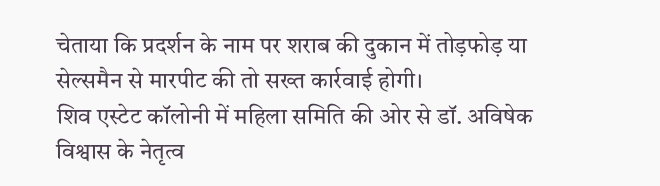चेताया कि प्रदर्शन के नाम पर शराब की दुकान में तोड़फोड़ या सेल्समैन से मारपीट की तो सख्त कार्रवाई होगी।
शिव एस्टेट कॉलोनी में महिला समिति की ओर से डॉ. अविषेक विश्वास के नेतृत्व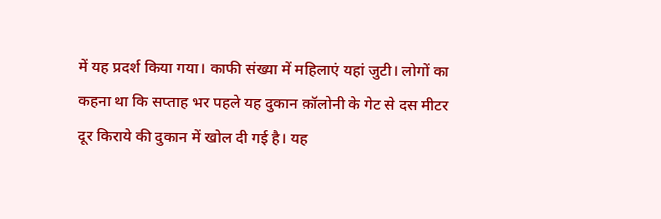में यह प्रदर्श किया गया। काफी संख्या में महिलाएं यहां जुटी। लोगों का कहना था कि सप्ताह भर पहले यह दुकान क़ॉलोनी के गेट से दस मीटर दूर किराये की दुकान में खोल दी गई है। यह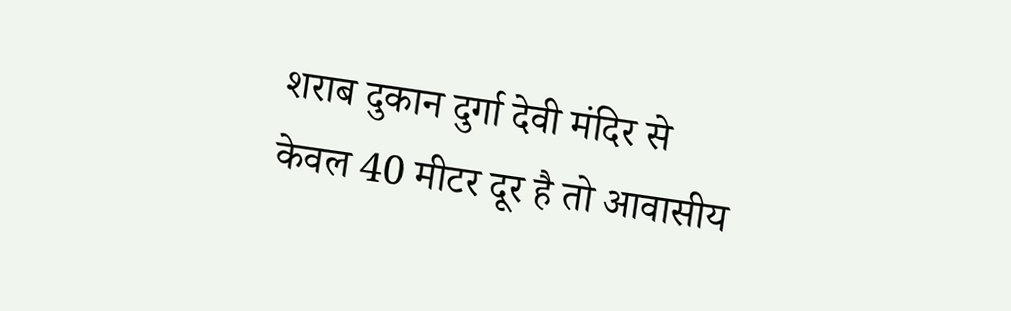शराब दुकान दुर्गा देवी मंदिर से केवल 40 मीटर दूर है तो आवासीय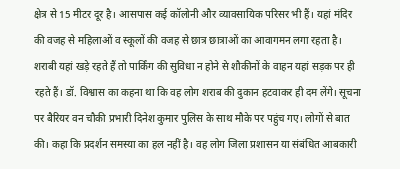क्षेत्र से 15 मीटर दूर है। आसपास कई कॉलोनी और व्यावसायिक परिसर भी हैं। यहां मंदिर की वजह से महिलाओं व स्कूलों की वजह से छात्र छात्राओं का आवागमन लगा रहता है। शराबी यहां खड़े रहते हैं तो पार्किंग की सुविधा न होने से शौकीनों के वाहन यहां सड़क पर ही रहते हैं। डॉ. विश्वास का कहना था कि वह लोग शराब की दुकान हटवाकर ही दम लेंगे। सूचना पर बैरियर वन चौकी प्रभारी दिनेश कुमार पुलिस के साथ मौके पर पहुंच गए। लोगों से बात की। कहा कि प्रदर्शन समस्या का हल नहीं है। वह लोग जिला प्रशासन या संबंधित आबकारी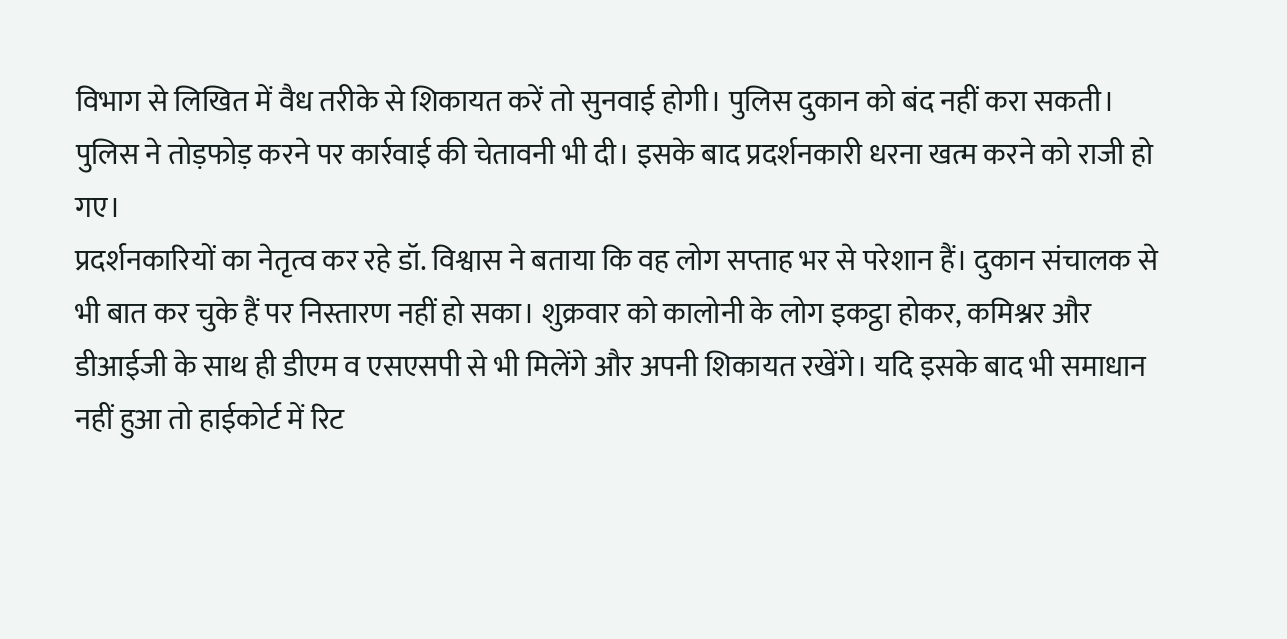विभाग से लिखित में वैध तरीके से शिकायत करें तो सुनवाई होगी। पुलिस दुकान को बंद नहीं करा सकती। पुलिस ने तोड़फोड़ करने पर कार्रवाई की चेतावनी भी दी। इसके बाद प्रदर्शनकारी धरना खत्म करने को राजी हो गए।
प्रदर्शनकारियों का नेतृत्व कर रहे डॉ. विश्वास ने बताया कि वह लोग सप्ताह भर से परेशान हैं। दुकान संचालक से भी बात कर चुके हैं पर निस्तारण नहीं हो सका। शुक्रवार को कालोनी के लोग इकट्ठा होकर, कमिश्नर और डीआईजी के साथ ही डीएम व एसएसपी से भी मिलेंगे और अपनी शिकायत रखेंगे। यदि इसके बाद भी समाधान नहीं हुआ तो हाईकोर्ट में रिट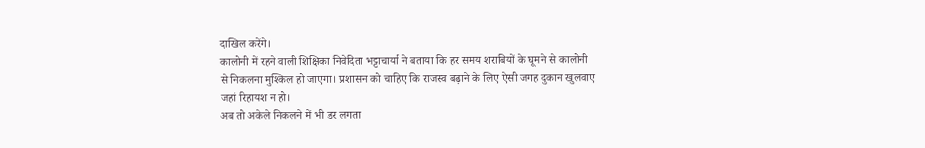दाखिल करेंगे।
कालोनी में रहने वाली शिक्षिका निवेदिता भट्टाचार्या ने बताया कि हर समय शराबियों के घूमने से कालोनी से निकलना मुश्किल हो जाएगा। प्रशासन को चाहिए कि राजस्व बढ़ाने के लिए ऐसी जगह दुकान खुलवाए जहां रिहायश न हो।
अब तो अकेले निकलने में भी डर लगता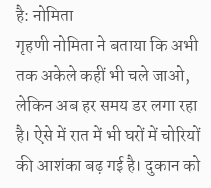है: नोमिता
गृहणी नोमिता ने बताया कि अभी तक अकेले कहीं भी चले जाओ, लेकिन अब हर समय डर लगा रहा है। ऐसे में रात में भी घरों में चोरियों की आशंका बढ़ गई है। दुकान को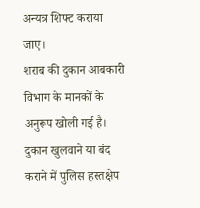अन्यत्र शिफ्ट कराया जाए।
शराब की दुकान आबकारी विभाग के मानकों के अनुरूप खोली गई है। दुकान खुलवाने या बंद कराने में पुलिस हस्तक्षेप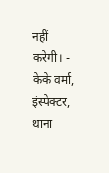नहीं करेगी। - केके वर्मा, इंस्पेक्टर, थाना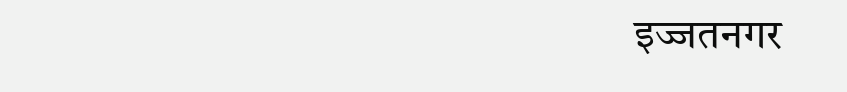इज्जतनगर